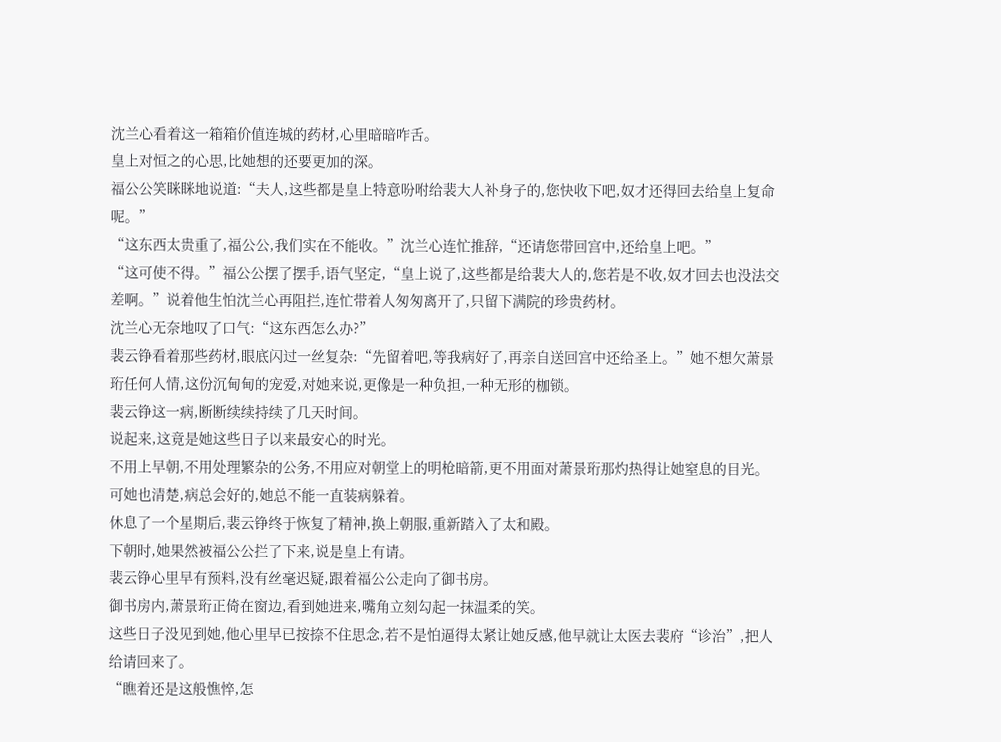沈兰心看着这一箱箱价值连城的药材,心里暗暗咋舌。
皇上对恒之的心思,比她想的还要更加的深。
福公公笑眯眯地说道:“夫人,这些都是皇上特意吩咐给裴大人补身子的,您快收下吧,奴才还得回去给皇上复命呢。”
“这东西太贵重了,福公公,我们实在不能收。”沈兰心连忙推辞,“还请您带回宫中,还给皇上吧。”
“这可使不得。”福公公摆了摆手,语气坚定,“皇上说了,这些都是给裴大人的,您若是不收,奴才回去也没法交差啊。”说着他生怕沈兰心再阻拦,连忙带着人匆匆离开了,只留下满院的珍贵药材。
沈兰心无奈地叹了口气:“这东西怎么办?”
裴云铮看着那些药材,眼底闪过一丝复杂:“先留着吧,等我病好了,再亲自送回宫中还给圣上。”她不想欠萧景珩任何人情,这份沉甸甸的宠爱,对她来说,更像是一种负担,一种无形的枷锁。
裴云铮这一病,断断续续持续了几天时间。
说起来,这竟是她这些日子以来最安心的时光。
不用上早朝,不用处理繁杂的公务,不用应对朝堂上的明枪暗箭,更不用面对萧景珩那灼热得让她窒息的目光。
可她也清楚,病总会好的,她总不能一直装病躲着。
休息了一个星期后,裴云铮终于恢复了精神,换上朝服,重新踏入了太和殿。
下朝时,她果然被福公公拦了下来,说是皇上有请。
裴云铮心里早有预料,没有丝毫迟疑,跟着福公公走向了御书房。
御书房内,萧景珩正倚在窗边,看到她进来,嘴角立刻勾起一抹温柔的笑。
这些日子没见到她,他心里早已按捺不住思念,若不是怕逼得太紧让她反感,他早就让太医去裴府“诊治”,把人给请回来了。
“瞧着还是这般憔悴,怎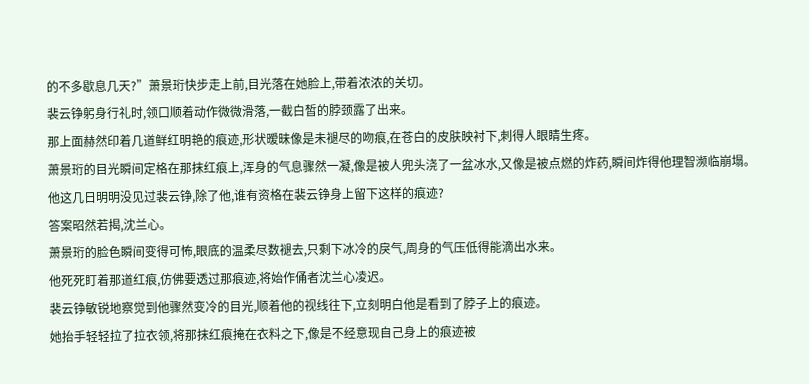的不多歇息几天?”萧景珩快步走上前,目光落在她脸上,带着浓浓的关切。
裴云铮躬身行礼时,领口顺着动作微微滑落,一截白皙的脖颈露了出来。
那上面赫然印着几道鲜红明艳的痕迹,形状暧昧像是未褪尽的吻痕,在苍白的皮肤映衬下,刺得人眼睛生疼。
萧景珩的目光瞬间定格在那抹红痕上,浑身的气息骤然一凝,像是被人兜头浇了一盆冰水,又像是被点燃的炸药,瞬间炸得他理智濒临崩塌。
他这几日明明没见过裴云铮,除了他,谁有资格在裴云铮身上留下这样的痕迹?
答案昭然若揭,沈兰心。
萧景珩的脸色瞬间变得可怖,眼底的温柔尽数褪去,只剩下冰冷的戾气,周身的气压低得能滴出水来。
他死死盯着那道红痕,仿佛要透过那痕迹,将始作俑者沈兰心凌迟。
裴云铮敏锐地察觉到他骤然变冷的目光,顺着他的视线往下,立刻明白他是看到了脖子上的痕迹。
她抬手轻轻拉了拉衣领,将那抹红痕掩在衣料之下,像是不经意现自己身上的痕迹被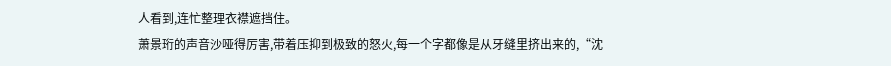人看到,连忙整理衣襟遮挡住。
萧景珩的声音沙哑得厉害,带着压抑到极致的怒火,每一个字都像是从牙缝里挤出来的,“沈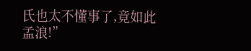氏也太不懂事了,竟如此孟浪!”